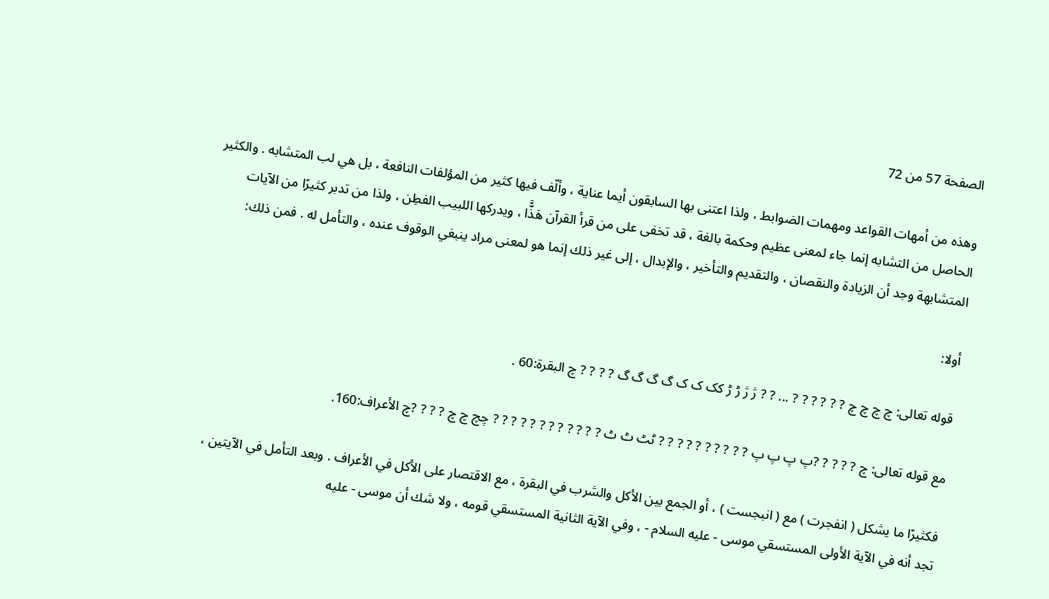الصفحة 57 من 72

وهذه من أمهات القواعد ومهمات الضوابط ، ولذا اعتنى بها السابقون أيما عناية ، وألّف فيها كثير من المؤلفات النافعة ، بل هي لب المتشابه . والكثير الحاصل من التشابه إنما جاء لمعنى عظيم وحكمة بالغة ، قد تخفى على من قرأ القرآن هَذًَّا ، ويدركها اللبيب الفطِن ، ولذا من تدبر كثيرًا من الآيات المتشابهة وجد أن الزيادة والنقصان ، والتقديم والتأخير ، والإبدال ، إلى غير ذلك إنما هو لمعنى مراد ينبغي الوقوف عنده ، والتأمل له . فمن ذلك:

أولا:

قوله تعالى: چ چ چ چ ? ? ? ? ? ? ... ? ? ژ ژ ڑ ڑ کک ک ک گ گ گ گ ? ? ? ? چ البقرة:60 .

مع قوله تعالى: چ ? ? ? ? ?پ پ پ پ ? ? ? ? ? ? ? ? ? ? ٹٹ ٹ ٹ ? ? ? ? ? ? ? ? ? ? ? ? چچ چ چ ? ? ? ?چ الأعراف:160.

فكثيرًا ما يشكل ( انفجرت ) مع ( انبجست ) ، أو الجمع بين الأكل والشرب في البقرة ، مع الاقتصار على الأكل في الأعراف . وبعد التأمل في الآيتين ، تجد أنه في الآية الأولى المستسقي موسى - عليه السلام - ، وفي الآية الثانية المستسقي قومه ، ولا شك أن موسى - عليه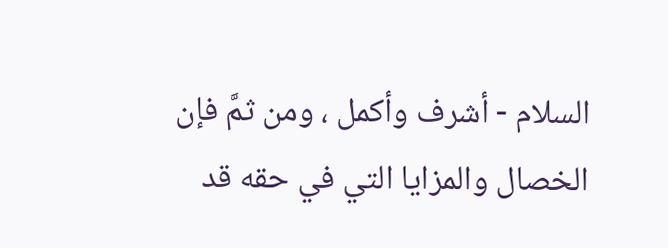السلام - أشرف وأكمل ، ومن ثمَّ فإن الخصال والمزايا التي في حقه قد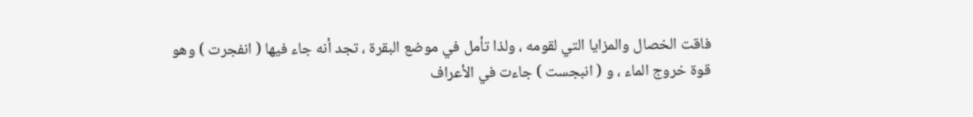فاقت الخصال والمزايا التي لقومه ، ولذا تأمل في موضع البقرة ، تجد أنه جاء فيها ( انفجرت ) وهو قوة خروج الماء ، و ( انبجست ) جاءت في الأعراف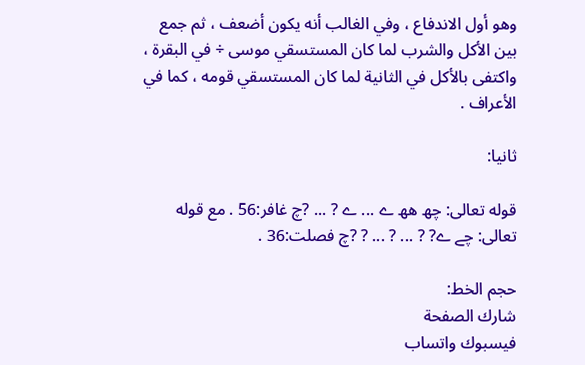وهو أول الاندفاع ، وفي الغالب أنه يكون أضعف ، ثم جمع بين الأكل والشرب لما كان المستسقي موسى ÷ في البقرة ، واكتفى بالأكل في الثانية لما كان المستسقي قومه ، كما في الأعراف .

ثانيا:

قوله تعالى: چھ ھھ ے ... ے ? ... ?چ غافر:56 . مع قوله تعالى: چے ے? ? ... ? ... ? ?چ فصلت:36 .

حجم الخط:
شارك الصفحة
فيسبوك واتساب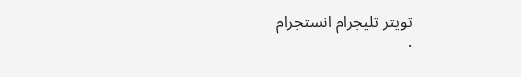تويتر تليجرام انستجرام
.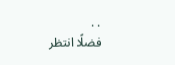. .
فضلًا انتظر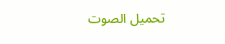تحميل الصوت